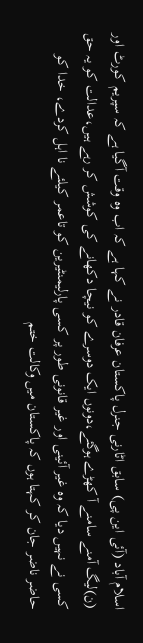اسلام آباد (آئی این پی) سابق اٹارنی جنرل پاکستان عرفان قادر نے کہا ہے کہ اب وہ وقت آگیا ہے کہ سپریم کورٹ اور (ن)لیگ آمنے سامنے آ کھڑے ہوگئے،دونوں ایک دوسرے کو نیچا دکھانے کی کوشش کر رہے ہیں،عدالت کو یہ حق کسی نے نہیں دیا کہ وہ غیر آئینی اور غیر قانونی طور پر کسی پارلیمنٹیرین کو تاعمر کیلئے نا اہل کردے، خدا کو حاضر ناضر جان کر کہتا ہوں کہ پاکستان میں وکالت ختم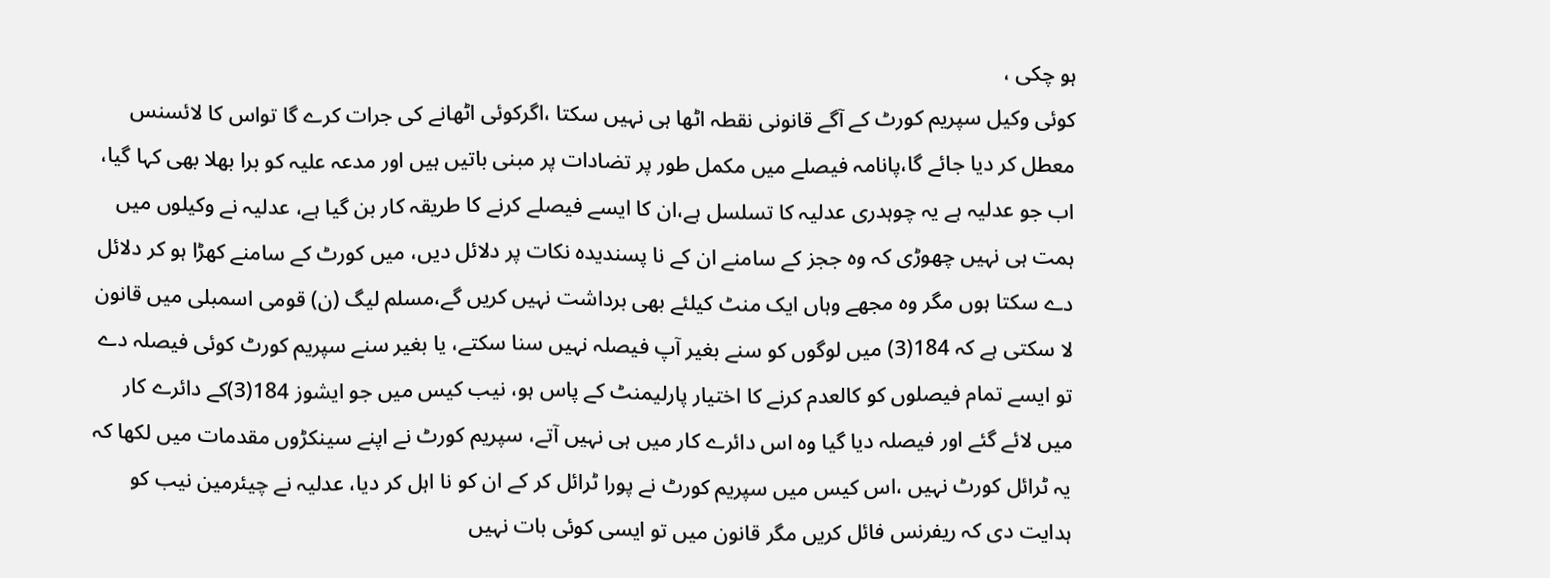ہو چکی ،
کوئی وکیل سپریم کورٹ کے آگے قانونی نقطہ اٹھا ہی نہیں سکتا ،اگرکوئی اٹھانے کی جرات کرے گا تواس کا لائسنس معطل کر دیا جائے گا،پانامہ فیصلے میں مکمل طور پر تضادات پر مبنی باتیں ہیں اور مدعہ علیہ کو برا بھلا بھی کہا گیا، اب جو عدلیہ ہے یہ چوہدری عدلیہ کا تسلسل ہے،ان کا ایسے فیصلے کرنے کا طریقہ کار بن گیا ہے، عدلیہ نے وکیلوں میں ہمت ہی نہیں چھوڑی کہ وہ ججز کے سامنے ان کے نا پسندیدہ نکات پر دلائل دیں، میں کورٹ کے سامنے کھڑا ہو کر دلائل دے سکتا ہوں مگر وہ مجھے وہاں ایک منٹ کیلئے بھی برداشت نہیں کریں گے،مسلم لیگ (ن) قومی اسمبلی میں قانون لا سکتی ہے کہ 184(3) میں لوگوں کو سنے بغیر آپ فیصلہ نہیں سنا سکتے، یا بغیر سنے سپریم کورٹ کوئی فیصلہ دے تو ایسے تمام فیصلوں کو کالعدم کرنے کا اختیار پارلیمنٹ کے پاس ہو، نیب کیس میں جو ایشوز 184(3)کے دائرے کار میں لائے گئے اور فیصلہ دیا گیا وہ اس دائرے کار میں ہی نہیں آتے، سپریم کورٹ نے اپنے سینکڑوں مقدمات میں لکھا کہ یہ ٹرائل کورٹ نہیں ،اس کیس میں سپریم کورٹ نے پورا ٹرائل کر کے ان کو نا اہل کر دیا، عدلیہ نے چیئرمین نیب کو ہدایت دی کہ ریفرنس فائل کریں مگر قانون میں تو ایسی کوئی بات نہیں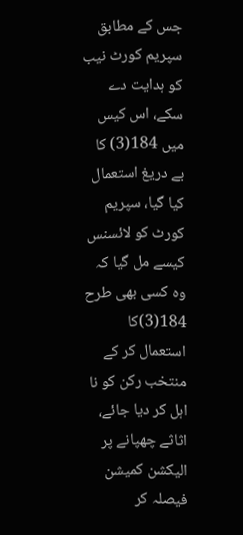جس کے مطابق سپریم کورٹ نیب کو ہدایت دے سکے، اس کیس میں 184(3) کا بے دریغ استعمال کیا گیا، سپریم کورٹ کو لائسنس کیسے مل گیا کہ وہ کسی بھی طرح 184(3)کا استعمال کر کے منتخب رکن کو نا اہل کر دیا جائے، اثاثے چھپانے پر الیکشن کمیشن فیصلہ کر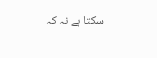سکتا ہے نہ کہ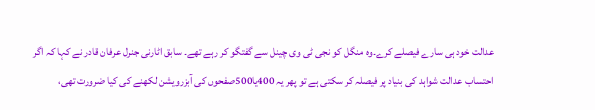عدالت خود ہی سارے فیصلے کرے۔وہ منگل کو نجی ٹی وی چینل سے گفتگو کر رہے تھے۔ سابق اٹارنی جنرل عرفان قادر نے کہا کہ اگر احتساب عدالت شواہد کی بنیاد پر فیصلہ کر سکتی ہے تو پھر یہ 400یا500صفحوں کی آبزرویشن لکھنے کی کیا ضرورت تھی،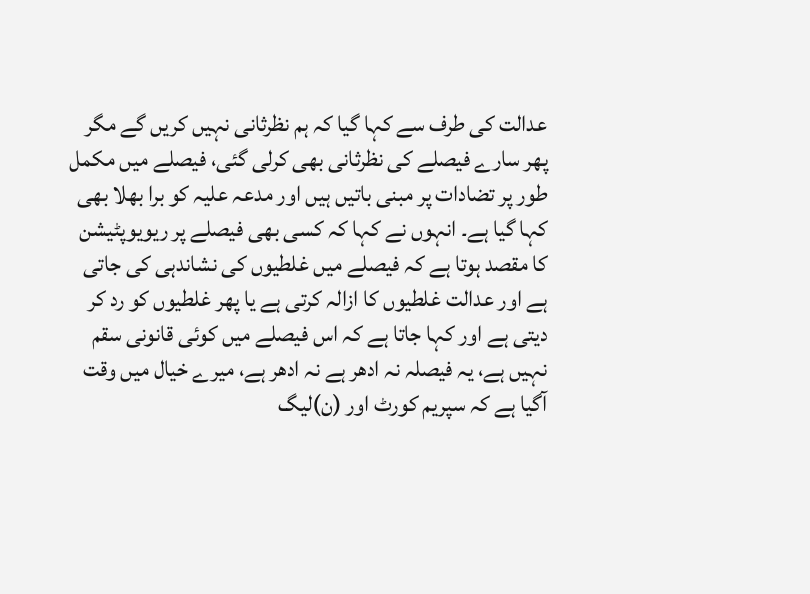عدالت کی طرف سے کہا گیا کہ ہم نظرثانی نہیں کریں گے مگر پھر سارے فیصلے کی نظرثانی بھی کرلی گئی، فیصلے میں مکمل طور پر تضادات پر مبنی باتیں ہیں اور مدعہ علیہ کو برا بھلا بھی کہا گیا ہے۔ انہوں نے کہا کہ کسی بھی فیصلے پر ریویوپٹیشن کا مقصد ہوتا ہے کہ فیصلے میں غلطیوں کی نشاندہی کی جاتی ہے اور عدالت غلطیوں کا ازالہ کرتی ہے یا پھر غلطیوں کو رد کر دیتی ہے اور کہا جاتا ہے کہ اس فیصلے میں کوئی قانونی سقم نہیں ہے، یہ فیصلہ نہ ادھر ہے نہ ادھر ہے، میرے خیال میں وقت آگیا ہے کہ سپریم کورٹ اور (ن)لیگ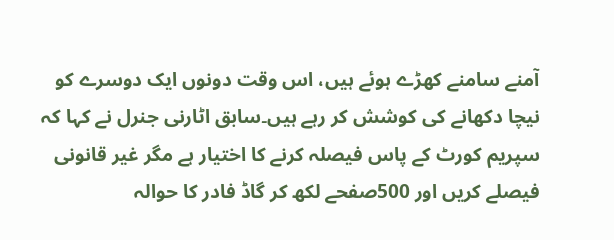آمنے سامنے کھڑے ہوئے ہیں، اس وقت دونوں ایک دوسرے کو نیچا دکھانے کی کوشش کر رہے ہیں۔سابق اٹارنی جنرل نے کہا کہ سپریم کورٹ کے پاس فیصلہ کرنے کا اختیار ہے مگر غیر قانونی فیصلے کریں اور 500صفحے لکھ کر گاڈ فادر کا حوالہ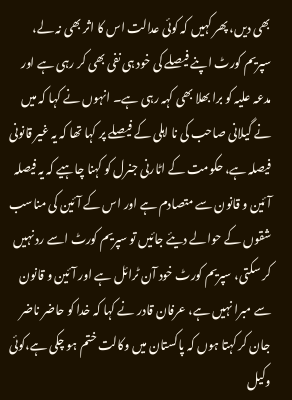بھی دیں، پھر کہیں کہ کوئی عدالت اس کا اثر بھی نہ لے، سپریم کورٹ اپنے فیصلے کی خود ہی نفی بھی کر رہی ہے اور مدعہ علیہ کو برا بھلا بھی کہہ رہی ہے۔ انہوں نے کہا کہ میں نے گیلانی صاحب کی نا اہلی کے فیصلے پر کہا تھا کہ یہ غیر قانونی فیصلہ ہے، حکومت کے اٹارنی جنرل کو کہنا چاہیے کہ یہ فیصلہ آئین و قانون سے متصادم ہے اور اس کے آئین کی مناسب شقوں کے حوالے دیئے جائیں تو سپریم کورٹ اسے رد نہیں کر سکتی، سپریم کورٹ خود آن ٹرائل ہے اور آئین و قانون سے مبرا نہیں ہے، عرفان قادر نے کہا کہ خدا کو حاضر ناضر جان کر کہتا ہوں کہ پاکستان میں وکالت ختم ہو چکی ہے،کوئی وکیل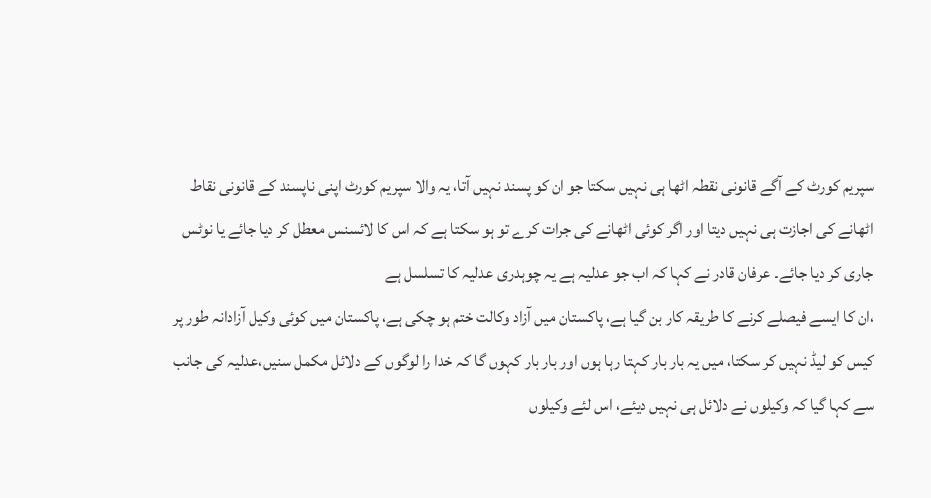سپریم کورٹ کے آگے قانونی نقطہ اٹھا ہی نہیں سکتا جو ان کو پسند نہیں آتا، یہ والا سپریم کورٹ اپنی ناپسند کے قانونی نقاط اٹھانے کی اجازت ہی نہیں دیتا اور اگر کوئی اٹھانے کی جرات کرے تو ہو سکتا ہے کہ اس کا لائسنس معطل کر دیا جائے یا نوٹس جاری کر دیا جائے۔ عرفان قادر نے کہا کہ اب جو عدلیہ ہے یہ چوہدری عدلیہ کا تسلسل ہے
،ان کا ایسے فیصلے کرنے کا طریقہ کار بن گیا ہے، پاکستان میں آزاد وکالت ختم ہو چکی ہے، پاکستان میں کوئی وکیل آزادانہ طور پر کیس کو لیڈ نہیں کر سکتا، میں یہ بار بار کہتا رہا ہوں اور بار بار کہوں گا کہ خدا را لوگوں کے دلائل مکمل سنیں،عدلیہ کی جانب سے کہا گیا کہ وکیلوں نے دلائل ہی نہیں دیئے، اس لئے وکیلوں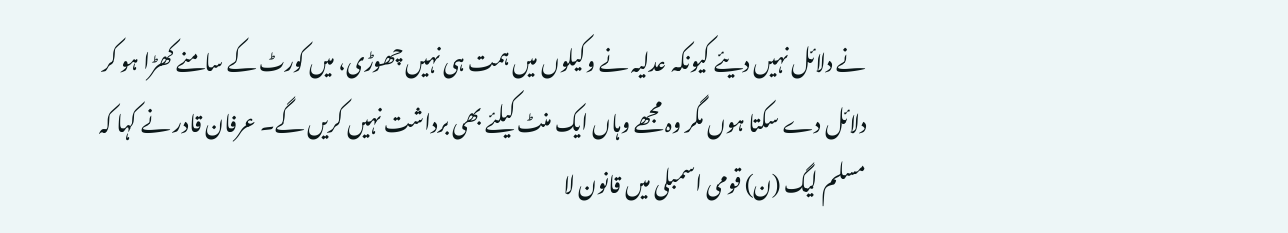نے دلائل نہیں دیئے کیونکہ عدلیہ نے وکیلوں میں ہمت ہی نہیں چھوڑی، میں کورٹ کے سامنے کھڑا ہو کر دلائل دے سکتا ہوں مگر وہ مجھے وہاں ایک منٹ کیلئے بھی برداشت نہیں کریں گے۔ عرفان قادر نے کہا کہ مسلم لیگ (ن) قومی اسمبلی میں قانون لا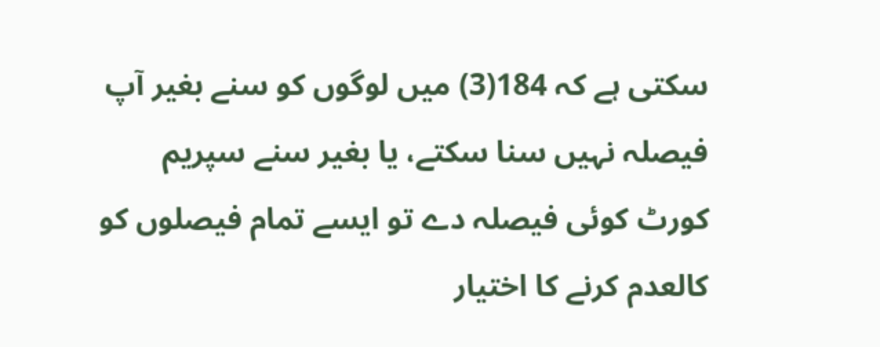سکتی ہے کہ 184(3) میں لوگوں کو سنے بغیر آپ فیصلہ نہیں سنا سکتے، یا بغیر سنے سپریم کورٹ کوئی فیصلہ دے تو ایسے تمام فیصلوں کو کالعدم کرنے کا اختیار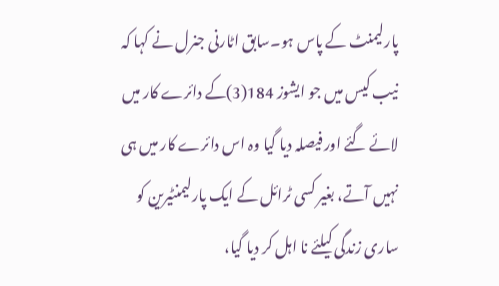پارلیمنٹ کے پاس ہو۔سابق اٹارنی جنرل نے کہا کہ نیب کیس میں جو ایشوز 184(3)کے دائرے کار میں لائے گئے اور فیصلہ دیا گیا وہ اس دائرے کار میں ہی نہیں آتے، بغیر کسی ٹرائل کے ایک پارلیمنٹیرین کو ساری زندگی کیلئے نا اہل کر دیا گیا،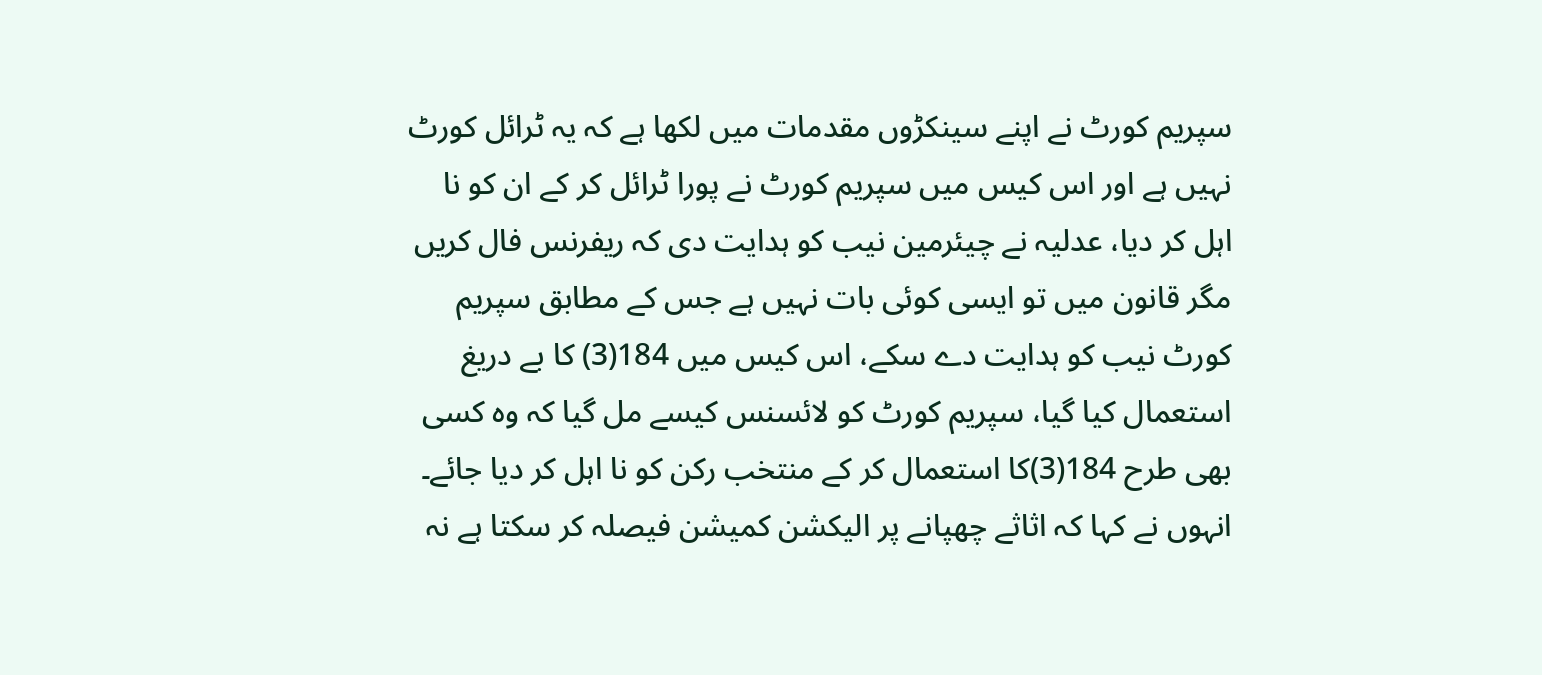سپریم کورٹ نے اپنے سینکڑوں مقدمات میں لکھا ہے کہ یہ ٹرائل کورٹ نہیں ہے اور اس کیس میں سپریم کورٹ نے پورا ٹرائل کر کے ان کو نا اہل کر دیا، عدلیہ نے چیئرمین نیب کو ہدایت دی کہ ریفرنس فال کریں مگر قانون میں تو ایسی کوئی بات نہیں ہے جس کے مطابق سپریم کورٹ نیب کو ہدایت دے سکے، اس کیس میں 184(3) کا بے دریغ استعمال کیا گیا، سپریم کورٹ کو لائسنس کیسے مل گیا کہ وہ کسی بھی طرح 184(3)کا استعمال کر کے منتخب رکن کو نا اہل کر دیا جائے۔ انہوں نے کہا کہ اثاثے چھپانے پر الیکشن کمیشن فیصلہ کر سکتا ہے نہ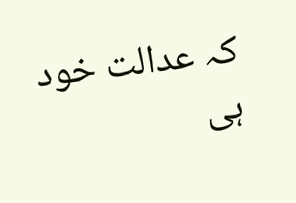کہ عدالت خود ہی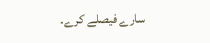سارے فیصلے کرے۔